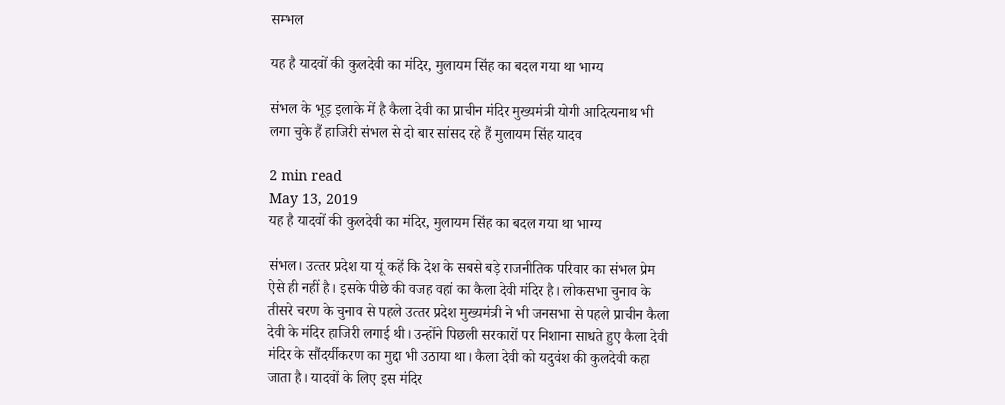सम्भल

यह है यादवों की कुलदेवी का मंदिर, मुलायम सिंह का बदल गया था भाग्‍य

संभल के भूड़ इलाके में है कैला देवी का प्राचीन मंदिर मुख्‍यमंत्री योगी आदित्‍यनाथ भी लगा चुके हैं हाजिरी संभल से दो बार सांसद रहे हैं मुलायम सिंह यादव

2 min read
May 13, 2019
यह है यादवों की कुलदेवी का मंदिर, मुलायम सिंह का बदल गया था भाग्‍य

संभल। उत्‍तर प्रदेश या यूं कहें कि देश के सबसे बड़े राजनीतिक परिवार का संभल प्रेम ऐसे ही नहीं है। इसके पीछे की वजह वहां का कैला देवी मंदिर है। लोकसभा चुनाव के तीसरे चरण के चुनाव से पहले उत्‍तर प्रदेश मुख्‍यमंत्री ने भी जनसभा से पहले प्राचीन कैला देवी के मंदिर हाजिरी लगाई थी। उन्‍होंने पिछली सरकारों पर निशाना साधते हुए कैला देवी मंदिर के सौंदर्यीकरण का मुद्दा भी उठाया था। कैला देवी को यदुवंश की कुलदेवी कहा जाता है। यादवों के लिए इस मंदिर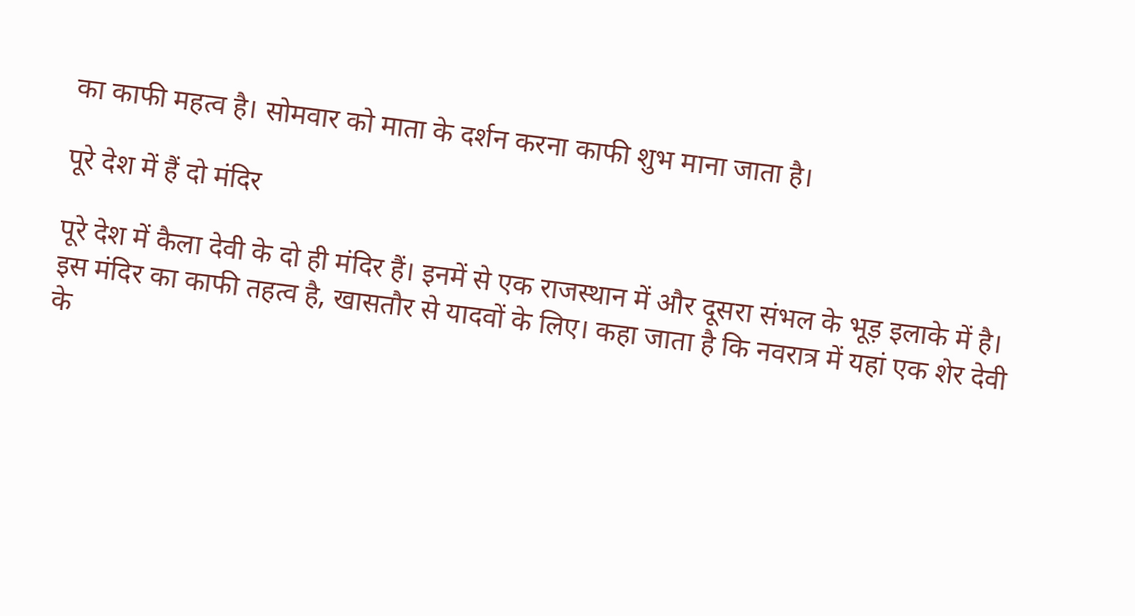का काफी महत्‍व है। सोमवार को माता के दर्शन करना काफी शुभ माना जाता है।

पूरे देश में हैं दो मंदिर

पूरे देश में कैला देवी के दो ही मंदिर हैं। इनमें से एक राजस्‍थान में और दूसरा संभल के भूड़ इलाके में है। इस मंदिर का काफी तहत्‍व है, खासतौर से यादवों के लिए। कहा जाता है क‍ि नवरात्र में यहां एक शेर देवी के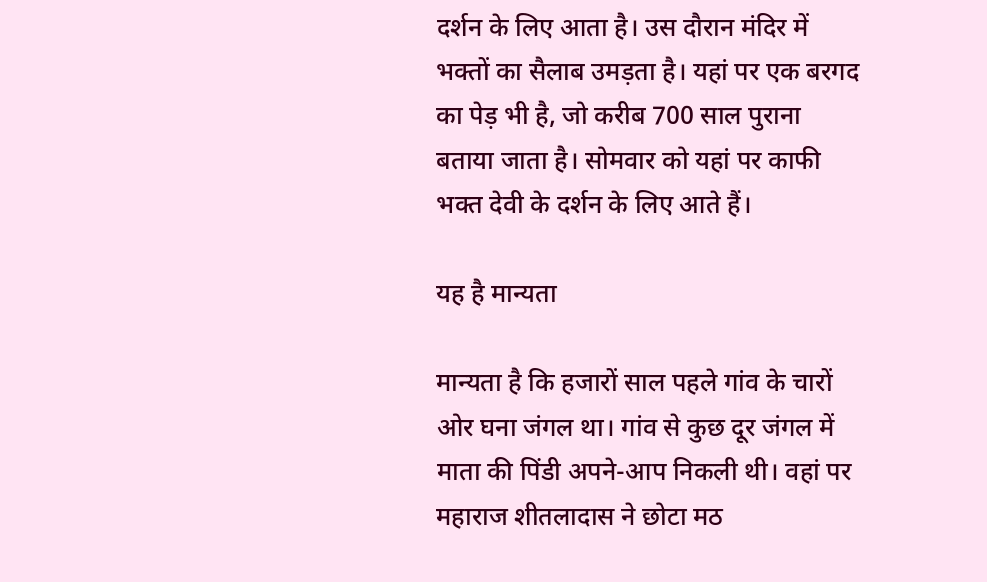दर्शन के लिए आता है। उस दौरान मंदिर में भक्‍तों का सैलाब उमड़ता है। यहां पर एक बरगद का पेड़ भी है, जो करीब 700 साल पुराना बताया जाता है। सोमवार को यहां पर काफी भक्‍त देवी के दर्शन के लिए आते हैं।

यह है मान्‍यता

मान्‍यता है कि हजारों साल पहले गांव के चारों ओर घना जंगल था। गांव से कुछ दूर जंगल में माता की पिंडी अपने-आप निकली थी। वहां पर महाराज शीतलादास ने छोटा मठ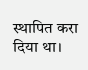स्थापित करा दिया था।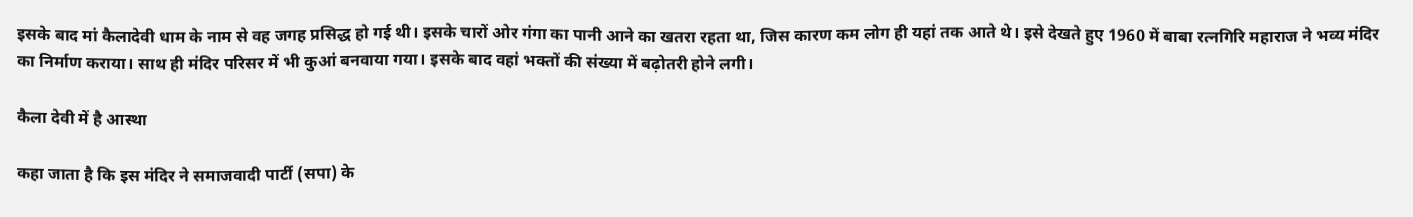इसके बाद मां कैलादेवी धाम के नाम से वह जगह प्रसिद्ध हो गई थी। इसके चारों ओर गंगा का पानी आने का खतरा रहता था, जिस कारण कम लोग ही यहां तक आते थे। इसे देखते हुए 1960 में बाबा रत्नगिरि महाराज ने भव्य मंदिर का निर्माण कराया। साथ ही मंदिर परिसर में भी कुआं बनवाया गया। इसके बाद वहां भक्‍तों की संख्‍या में बढ़ोतरी होने लगी।

कैला देवी में है आस्‍था

कहा जाता है कि इस मंदिर ने समाजवादी पार्टी (सपा) के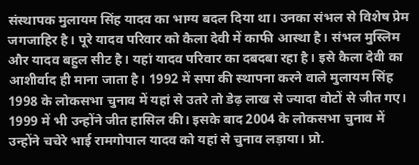संस्‍थापक मुलायम सिंह यादव का भाग्‍य बदल दिया था। उनका संभल से विशेष प्रेम जगजाहिर है। पूरे यादव परिवार को कैला देवी में काफी आस्‍था है। संभल मुस्लिम और यादव बहुल सीट है। यहां यादव परिवार का दबदबा रहा है। इसे कैला देवी का आशीर्वाद ही माना जाता है। 1992 में सपा की स्‍थापना करने वाले मुलायम सिंह 1998 के लोकसभा चुनाव में यहां से उतरे तो डेढ़ लाख से ज्यादा वोटों से जीत गए। 1999 में भी उन्‍होंने जीत हासिल की। इसके बाद 2004 के लोकसभा चुनाव में उन्‍होंने चचेरे भाई रामगोपाल यादव को यहां से चुनाव लड़ाया। प्रो.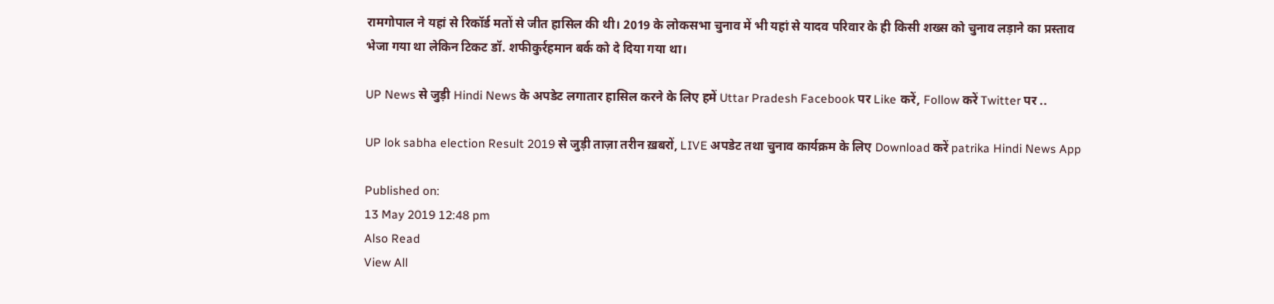रामगोपाल ने यहां से रिकॉर्ड मतों से जीत हासिल की थी। 2019 के लोकसभा चुनाव में भी यहां से यादव परिवार के ही किसी शख्‍स को चुनाव लड़ाने का प्रस्‍ताव भेजा गया था लेकिन टिकट डॉ. शफीकुर्रहमान बर्क को दे दिया गया था।

UP News से जुड़ी Hindi News के अपडेट लगातार हासिल करने के लिए हमें Uttar Pradesh Facebook पर Like करें, Follow करें Twitter पर ..

UP lok sabha election Result 2019 से जुड़ी ताज़ा तरीन ख़बरों, LIVE अपडेट तथा चुनाव कार्यक्रम के लिए Download करें patrika Hindi News App

Published on:
13 May 2019 12:48 pm
Also Read
View All